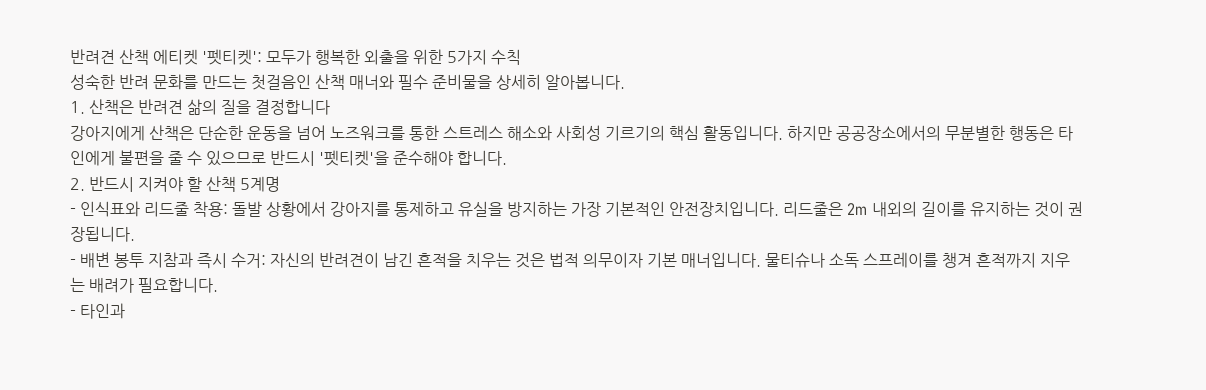반려견 산책 에티켓 '펫티켓': 모두가 행복한 외출을 위한 5가지 수칙
성숙한 반려 문화를 만드는 첫걸음인 산책 매너와 필수 준비물을 상세히 알아봅니다.
1. 산책은 반려견 삶의 질을 결정합니다
강아지에게 산책은 단순한 운동을 넘어 노즈워크를 통한 스트레스 해소와 사회성 기르기의 핵심 활동입니다. 하지만 공공장소에서의 무분별한 행동은 타인에게 불편을 줄 수 있으므로 반드시 '펫티켓'을 준수해야 합니다.
2. 반드시 지켜야 할 산책 5계명
- 인식표와 리드줄 착용: 돌발 상황에서 강아지를 통제하고 유실을 방지하는 가장 기본적인 안전장치입니다. 리드줄은 2m 내외의 길이를 유지하는 것이 권장됩니다.
- 배변 봉투 지참과 즉시 수거: 자신의 반려견이 남긴 흔적을 치우는 것은 법적 의무이자 기본 매너입니다. 물티슈나 소독 스프레이를 챙겨 흔적까지 지우는 배려가 필요합니다.
- 타인과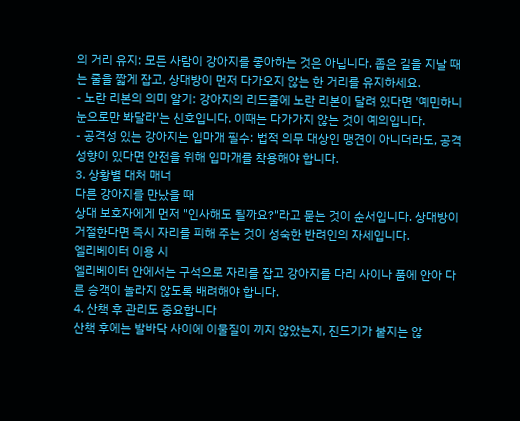의 거리 유지: 모든 사람이 강아지를 좋아하는 것은 아닙니다. 좁은 길을 지날 때는 줄을 짧게 잡고, 상대방이 먼저 다가오지 않는 한 거리를 유지하세요.
- 노란 리본의 의미 알기: 강아지의 리드줄에 노란 리본이 달려 있다면 '예민하니 눈으로만 봐달라'는 신호입니다. 이때는 다가가지 않는 것이 예의입니다.
- 공격성 있는 강아지는 입마개 필수: 법적 의무 대상인 맹견이 아니더라도, 공격 성향이 있다면 안전을 위해 입마개를 착용해야 합니다.
3. 상황별 대처 매너
다른 강아지를 만났을 때
상대 보호자에게 먼저 "인사해도 될까요?"라고 묻는 것이 순서입니다. 상대방이 거절한다면 즉시 자리를 피해 주는 것이 성숙한 반려인의 자세입니다.
엘리베이터 이용 시
엘리베이터 안에서는 구석으로 자리를 잡고 강아지를 다리 사이나 품에 안아 다른 승객이 놀라지 않도록 배려해야 합니다.
4. 산책 후 관리도 중요합니다
산책 후에는 발바닥 사이에 이물질이 끼지 않았는지, 진드기가 붙지는 않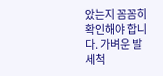았는지 꼼꼼히 확인해야 합니다. 가벼운 발 세척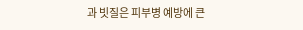과 빗질은 피부병 예방에 큰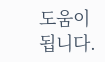도움이 됩니다.